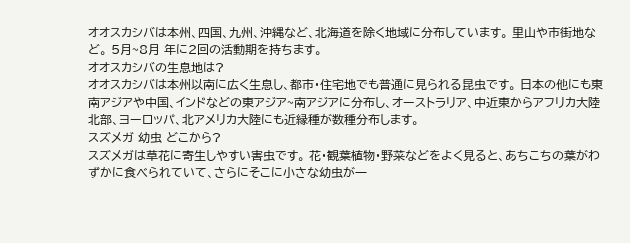オオスカシバは本州、四国、九州、沖縄など、北海道を除く地域に分布しています。 里山や市街地など。 5月~8月 年に2回の活動期を持ちます。
オオスカシバの生息地は?
オオスカシバは本州以南に広く生息し、都市・住宅地でも普通に見られる昆虫です。 日本の他にも東南アジアや中国、インドなどの東アジア~南アジアに分布し、オーストラリア、中近東からアフリカ大陸北部、ヨーロッパ、北アメリカ大陸にも近縁種が数種分布します。
スズメガ 幼虫 どこから?
スズメガは草花に寄生しやすい害虫です。 花・観葉植物・野菜などをよく見ると、あちこちの葉がわずかに食べられていて、さらにそこに小さな幼虫が一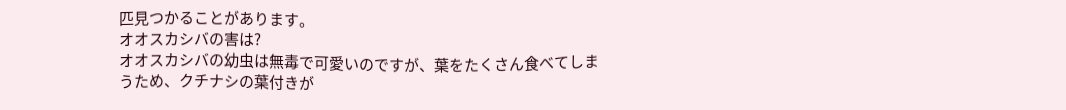匹見つかることがあります。
オオスカシバの害は?
オオスカシバの幼虫は無毒で可愛いのですが、葉をたくさん食べてしまうため、クチナシの葉付きが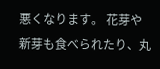悪くなります。 花芽や新芽も食べられたり、丸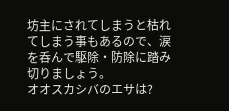坊主にされてしまうと枯れてしまう事もあるので、涙を呑んで駆除・防除に踏み切りましょう。
オオスカシバのエサは?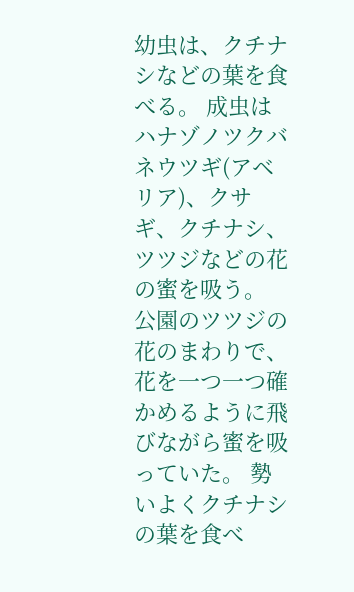幼虫は、クチナシなどの葉を食べる。 成虫はハナゾノツクバネウツギ(アベリア)、クサギ、クチナシ、ツツジなどの花の蜜を吸う。 公園のツツジの花のまわりで、花を一つ一つ確かめるように飛びながら蜜を吸っていた。 勢いよくクチナシの葉を食べ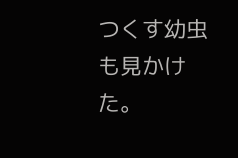つくす幼虫も見かけた。